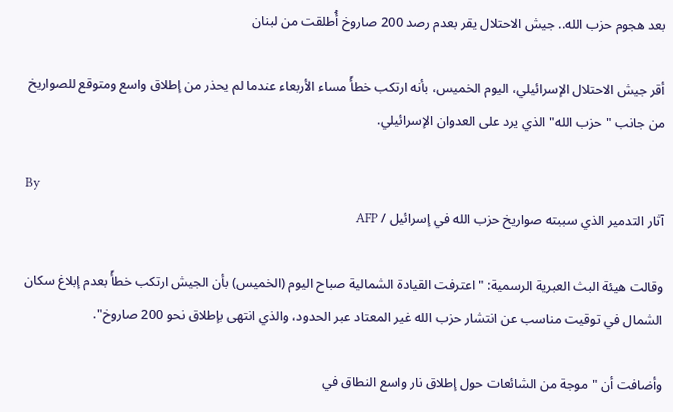بعد هجوم حزب الله.. جيش الاحتلال يقر بعدم رصد 200 صاروخ أُطلقت من لبنان

أقر جيش الاحتلال الإسرائيلي، اليوم الخميس، بأنه ارتكب خطأً مساء الأربعاء عندما لم يحذر من إطلاق واسع ومتوقع للصواريخ من جانب "حزب الله" الذي يرد على العدوان الإسرائيلي.

By
آثار التدمير الذي سببته صواريخ حزب الله في إسرائيل / AFP

وقالت هيئة البث العبرية الرسمية: "اعترفت القيادة الشمالية صباح اليوم (الخميس) بأن الجيش ارتكب خطأً بعدم إبلاغ سكان الشمال في توقيت مناسب عن انتشار حزب الله غير المعتاد عبر الحدود، والذي انتهى بإطلاق نحو 200 صاروخ".

وأضافت أن "موجة من الشائعات حول إطلاق نار واسع النطاق في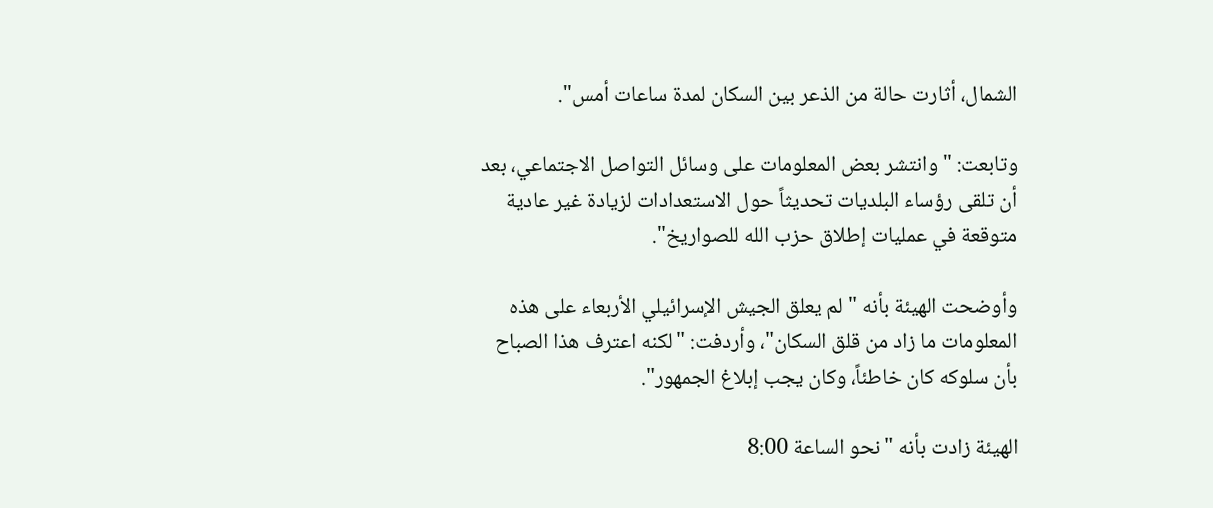الشمال، أثارت حالة من الذعر بين السكان لمدة ساعات أمس".

وتابعت: "وانتشر بعض المعلومات على وسائل التواصل الاجتماعي، بعد أن تلقى رؤساء البلديات تحديثاً حول الاستعدادات لزيادة غير عادية متوقعة في عمليات إطلاق حزب الله للصواريخ".

وأوضحت الهيئة بأنه "لم يعلق الجيش الإسرائيلي الأربعاء على هذه المعلومات ما زاد من قلق السكان"، وأردفت: "لكنه اعترف هذا الصباح بأن سلوكه كان خاطئاً، وكان يجب إبلاغ الجمهور".

الهيئة زادت بأنه "نحو الساعة 8:00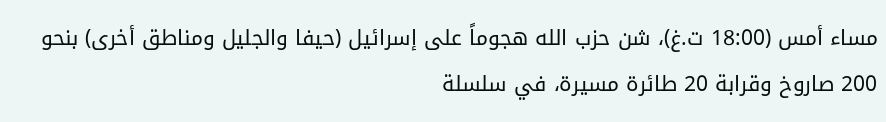مساء أمس (18:00 ت.غ)، شن حزب الله هجوماً على إسرائيل (حيفا والجليل ومناطق أخرى) بنحو 200 صاروخ وقرابة 20 طائرة مسيرة، في سلسلة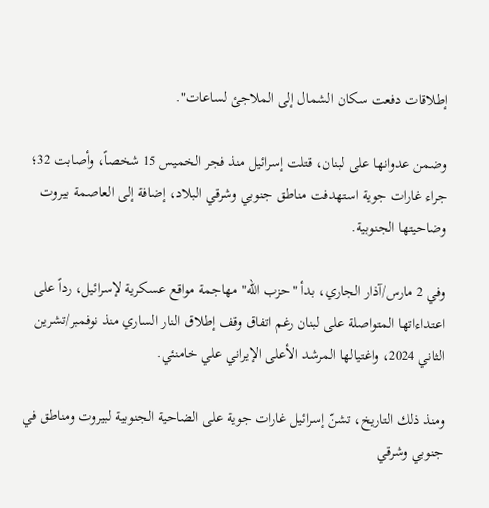إطلاقات دفعت سكان الشمال إلى الملاجئ لساعات".

وضمن عدوانها على لبنان، قتلت إسرائيل منذ فجر الخميس 15 شخصاً، وأصابت 32؛ جراء غارات جوية استهدفت مناطق جنوبي وشرقي البلاد، إضافة إلى العاصمة بيروت وضاحيتها الجنوبية.

وفي 2 مارس/آذار الجاري، بدأ "حزب الله" مهاجمة مواقع عسكرية لإسرائيل، رداً على اعتداءاتها المتواصلة على لبنان رغم اتفاق وقف إطلاق النار الساري منذ نوفمبر/تشرين الثاني 2024، واغتيالها المرشد الأعلى الإيراني علي خامنئي.

ومنذ ذلك التاريخ، تشنّ إسرائيل غارات جوية على الضاحية الجنوبية لبيروت ومناطق في جنوبي وشرقي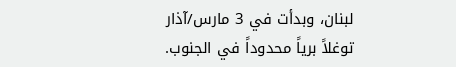لبنان، وبدأت في 3 مارس/آذار توغلاً برياً محدوداً في الجنوب.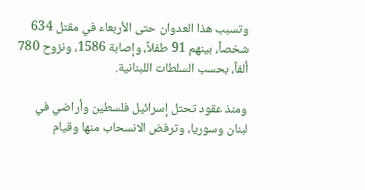وتسبب هذا العدوان حتى الأربعاء في مقتل 634 شخصاً، بينهم 91 طفلاً، وإصابة 1586، ونزوح 780 ألفاً، بحسب السلطات اللبنانية.

ومنذ عقود تحتل إسرائيل فلسطين وأراضي في لبنان وسوريا، وترفض الانسحاب منها وقيام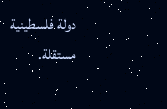دولة فلسطينية مستقلة.